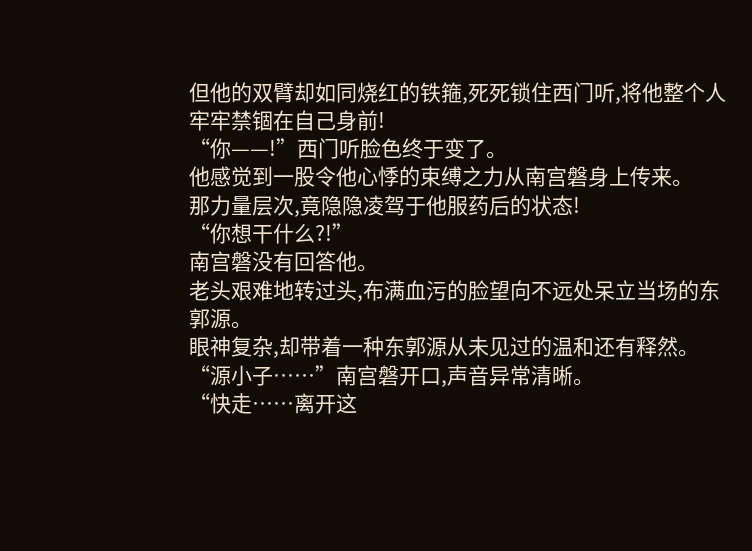但他的双臂却如同烧红的铁箍,死死锁住西门听,将他整个人牢牢禁锢在自己身前!
“你——!”西门听脸色终于变了。
他感觉到一股令他心悸的束缚之力从南宫磐身上传来。
那力量层次,竟隐隐凌驾于他服药后的状态!
“你想干什么?!”
南宫磐没有回答他。
老头艰难地转过头,布满血污的脸望向不远处呆立当场的东郭源。
眼神复杂,却带着一种东郭源从未见过的温和还有释然。
“源小子……”南宫磐开口,声音异常清晰。
“快走……离开这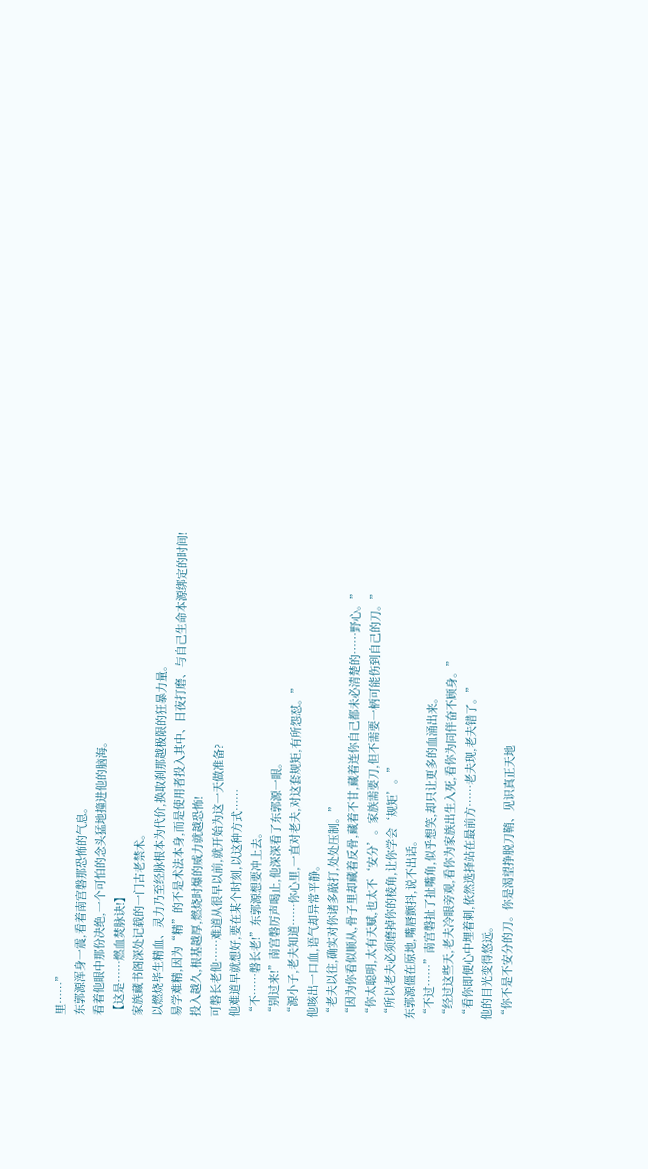里……”
东郭源浑身一震,看着南宫磐那恐怖的气息。
看着他眼中那份决绝,一个可怕的念头猛地撞进他的脑海。
【这是……燃血焚脉诀!】
家族藏书阁深处记载的一门古老禁术。
以燃烧毕生精血、灵力乃至经脉根本为代价,换取刹那越极限的狂暴力量。
易学难精,因为“精”的不是术法本身,而是使用者投入其中、日夜打磨、与自己生命本源绑定的时间!
投入越久,根基越厚,燃烧时爆的威力就越恐怖!
可磐长老他……难道从很早以前,就开始为这一天做准备?
他难道早就想好,要在某个时刻,以这种方式……
“不……磐长老!”东郭源想要冲上去。
“别过来!”南宫磐厉声喝止,他深深看了东郭源一眼。
“源小子,老夫知道……你心里,一直对老夫,对这套规矩,有所怨怼。”
他咳出一口血,语气却异常平静。
“老夫以往,确实对你诸多敲打,处处压制。”
“因为你看似顺从,骨子里却藏着反骨,藏着不甘,藏着连你自己都未必清楚的……野心。”
“你太聪明,太有天赋,也太不‘安分’。家族需要刀,但不需要一柄可能伤到自己的刀。”
“所以老夫必须磨掉你的棱角,让你学会‘规矩’。”
东郭源僵在原地,嘴唇颤抖,说不出话。
“不过……”南宫磐扯了扯嘴角,似乎想笑,却只让更多的血涌出来。
“经过这些天,老夫冷眼旁观,看你为家族出生入死,看你为同伴奋不顾身。”
“看你即便心中埋着刺,依然选择站在最前方……老夫现,老夫错了。”
他的目光变得悠远。
“你不是不安分的刀。你是渴望挣脱刀鞘、见识真正天地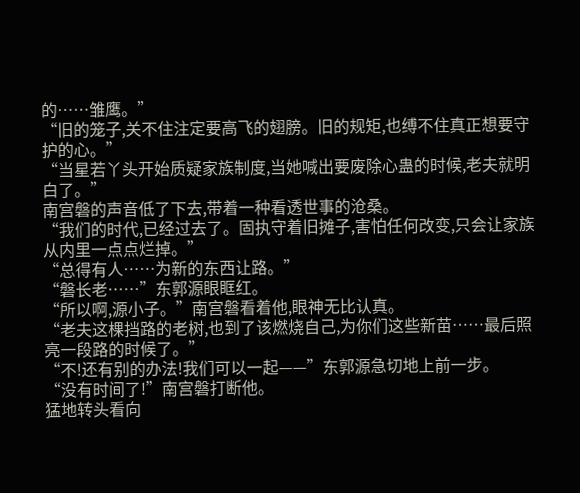的……雏鹰。”
“旧的笼子,关不住注定要高飞的翅膀。旧的规矩,也缚不住真正想要守护的心。”
“当星若丫头开始质疑家族制度,当她喊出要废除心蛊的时候,老夫就明白了。”
南宫磐的声音低了下去,带着一种看透世事的沧桑。
“我们的时代,已经过去了。固执守着旧摊子,害怕任何改变,只会让家族从内里一点点烂掉。”
“总得有人……为新的东西让路。”
“磐长老……”东郭源眼眶红。
“所以啊,源小子。”南宫磐看着他,眼神无比认真。
“老夫这棵挡路的老树,也到了该燃烧自己,为你们这些新苗……最后照亮一段路的时候了。”
“不!还有别的办法!我们可以一起——”东郭源急切地上前一步。
“没有时间了!”南宫磐打断他。
猛地转头看向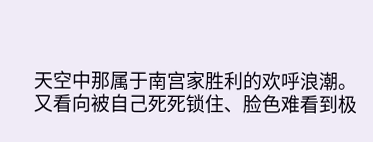天空中那属于南宫家胜利的欢呼浪潮。
又看向被自己死死锁住、脸色难看到极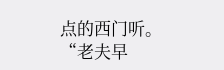点的西门听。
“老夫早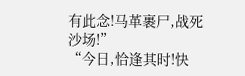有此念!马革裹尸,战死沙场!”
“今日,恰逢其时!快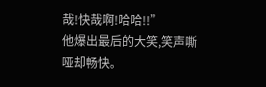哉!快哉啊!哈哈!!”
他爆出最后的大笑,笑声嘶哑却畅快。